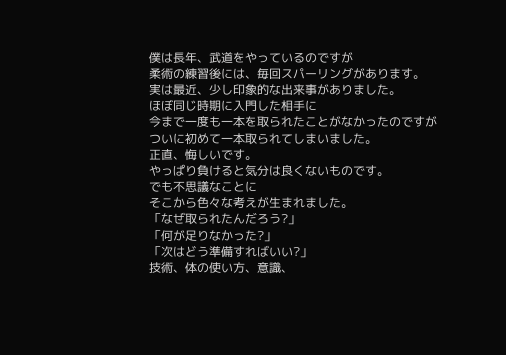僕は長年、武道をやっているのですが
柔術の練習後には、毎回スパーリングがあります。
実は最近、少し印象的な出来事がありました。
ほぼ同じ時期に入門した相手に
今まで一度も一本を取られたことがなかったのですが
ついに初めて一本取られてしまいました。
正直、悔しいです。
やっぱり負けると気分は良くないものです。
でも不思議なことに
そこから色々な考えが生まれました。
「なぜ取られたんだろう?」
「何が足りなかった?」
「次はどう準備すればいい?」
技術、体の使い方、意識、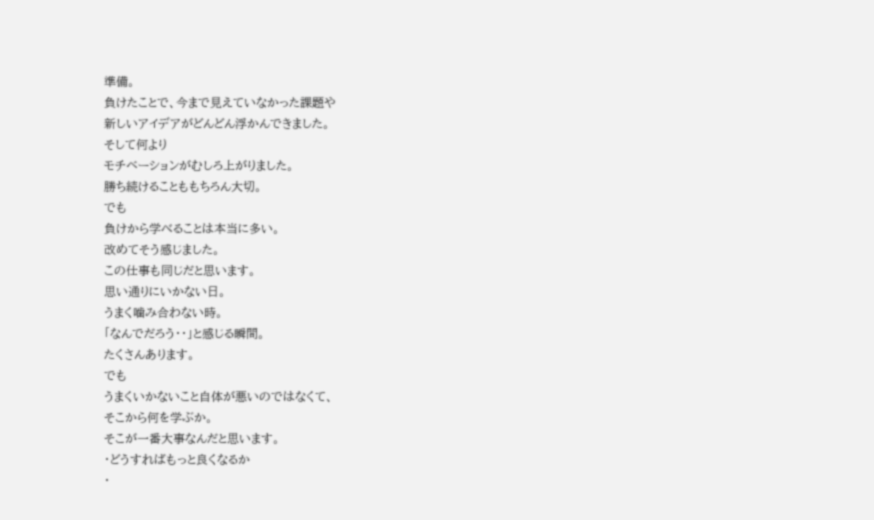準備。
負けたことで、今まで見えていなかった課題や
新しいアイデアがどんどん浮かんできました。
そして何より
モチベーションがむしろ上がりました。
勝ち続けることももちろん大切。
でも
負けから学べることは本当に多い。
改めてそう感じました。
この仕事も同じだと思います。
思い通りにいかない日。
うまく噛み合わない時。
「なんでだろう・・」と感じる瞬間。
たくさんあります。
でも
うまくいかないこと自体が悪いのではなくて、
そこから何を学ぶか。
そこが一番大事なんだと思います。
・どうすればもっと良くなるか
・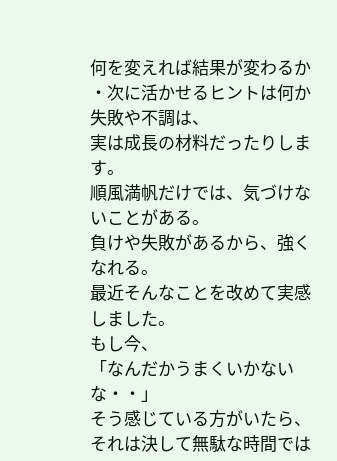何を変えれば結果が変わるか
・次に活かせるヒントは何か
失敗や不調は、
実は成長の材料だったりします。
順風満帆だけでは、気づけないことがある。
負けや失敗があるから、強くなれる。
最近そんなことを改めて実感しました。
もし今、
「なんだかうまくいかないな・・」
そう感じている方がいたら、
それは決して無駄な時間では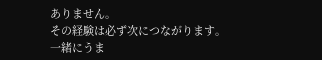ありません。
その経験は必ず次につながります。
一緒にうま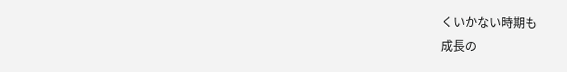くいかない時期も
成長の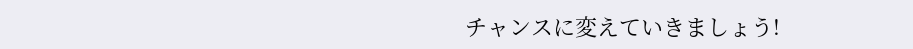チャンスに変えていきましょう!